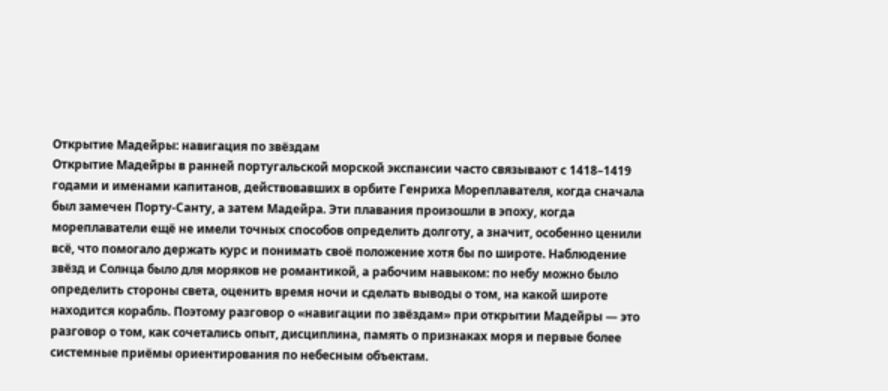Открытие Мадейры: навигация по звёздам
Открытие Мадейры в ранней португальской морской экспансии часто связывают с 1418–1419 годами и именами капитанов, действовавших в орбите Генриха Мореплавателя, когда сначала был замечен Порту-Санту, а затем Мадейра. Эти плавания произошли в эпоху, когда мореплаватели ещё не имели точных способов определить долготу, а значит, особенно ценили всё, что помогало держать курс и понимать своё положение хотя бы по широте. Наблюдение звёзд и Солнца было для моряков не романтикой, а рабочим навыком: по небу можно было определить стороны света, оценить время ночи и сделать выводы о том, на какой широте находится корабль. Поэтому разговор о «навигации по звёздам» при открытии Мадейры — это разговор о том, как сочетались опыт, дисциплина, память о признаках моря и первые более системные приёмы ориентирования по небесным объектам.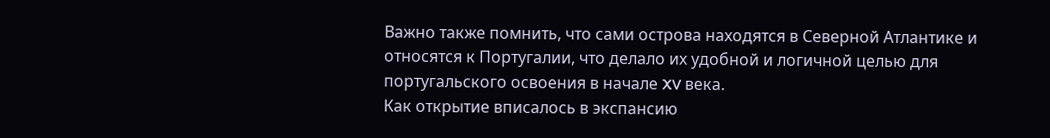Важно также помнить, что сами острова находятся в Северной Атлантике и относятся к Португалии, что делало их удобной и логичной целью для португальского освоения в начале XV века.
Как открытие вписалось в экспансию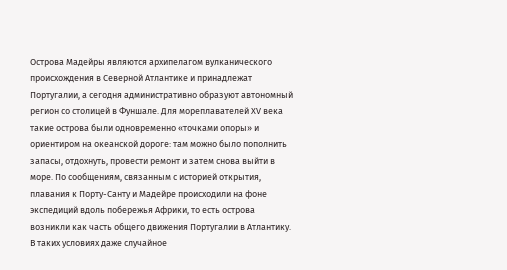Острова Мадейры являются архипелагом вулканического происхождения в Северной Атлантике и принадлежат Португалии, а сегодня административно образуют автономный регион со столицей в Фуншале. Для мореплавателей XV века такие острова были одновременно «точками опоры» и ориентиром на океанской дороге: там можно было пополнить запасы, отдохнуть, провести ремонт и затем снова выйти в море. По сообщениям, связанным с историей открытия, плавания к Порту-Санту и Мадейре происходили на фоне экспедиций вдоль побережья Африки, то есть острова возникли как часть общего движения Португалии в Атлантику. В таких условиях даже случайное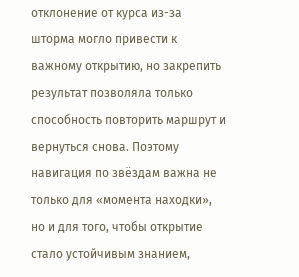отклонение от курса из-за шторма могло привести к важному открытию, но закрепить результат позволяла только способность повторить маршрут и вернуться снова. Поэтому навигация по звёздам важна не только для «момента находки», но и для того, чтобы открытие стало устойчивым знанием,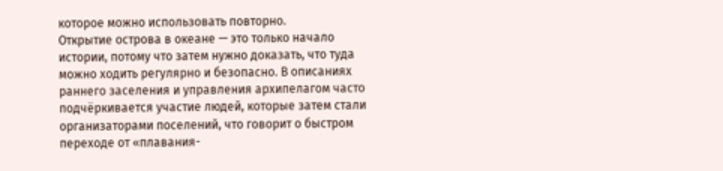которое можно использовать повторно.
Открытие острова в океане — это только начало истории, потому что затем нужно доказать, что туда можно ходить регулярно и безопасно. В описаниях раннего заселения и управления архипелагом часто подчёркивается участие людей, которые затем стали организаторами поселений, что говорит о быстром переходе от «плавания-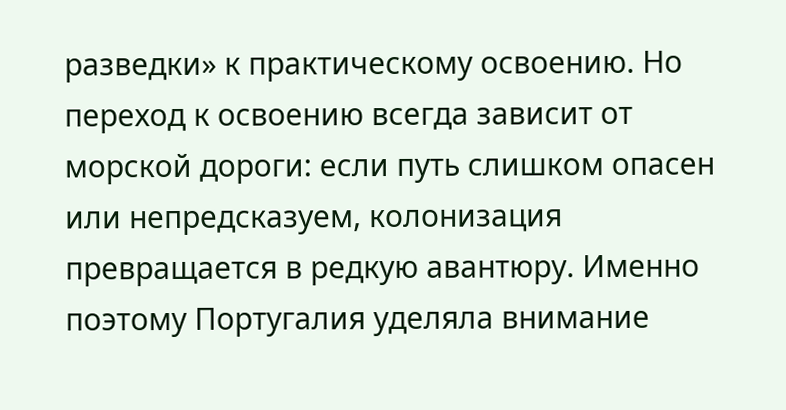разведки» к практическому освоению. Но переход к освоению всегда зависит от морской дороги: если путь слишком опасен или непредсказуем, колонизация превращается в редкую авантюру. Именно поэтому Португалия уделяла внимание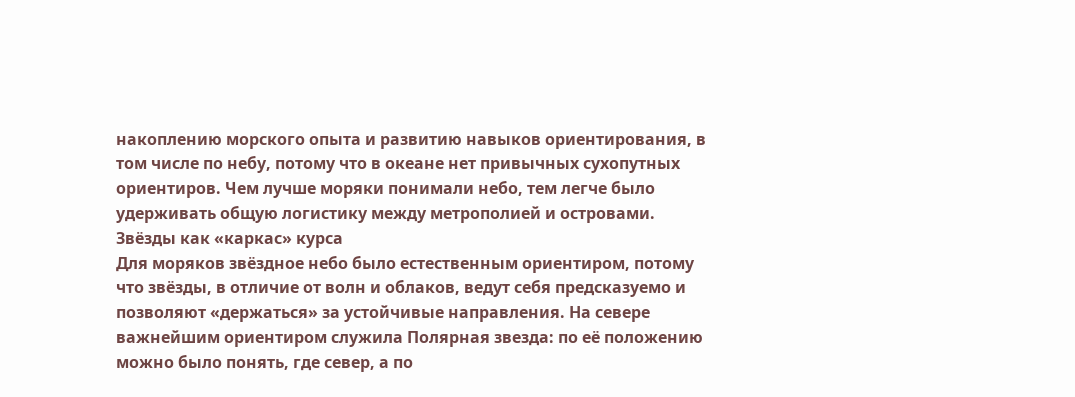накоплению морского опыта и развитию навыков ориентирования, в том числе по небу, потому что в океане нет привычных сухопутных ориентиров. Чем лучше моряки понимали небо, тем легче было удерживать общую логистику между метрополией и островами.
Звёзды как «каркас» курса
Для моряков звёздное небо было естественным ориентиром, потому что звёзды, в отличие от волн и облаков, ведут себя предсказуемо и позволяют «держаться» за устойчивые направления. На севере важнейшим ориентиром служила Полярная звезда: по её положению можно было понять, где север, а по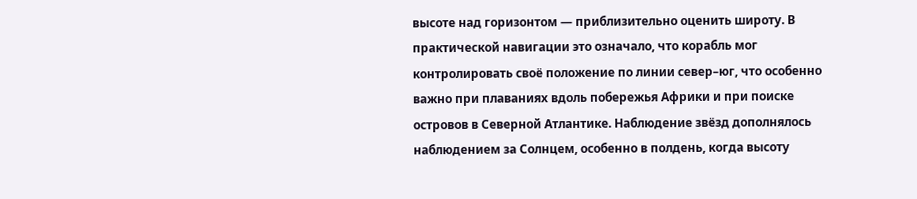высоте над горизонтом — приблизительно оценить широту. В практической навигации это означало, что корабль мог контролировать своё положение по линии север–юг, что особенно важно при плаваниях вдоль побережья Африки и при поиске островов в Северной Атлантике. Наблюдение звёзд дополнялось наблюдением за Солнцем, особенно в полдень, когда высоту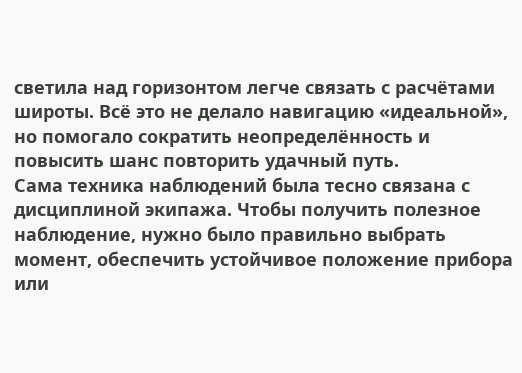светила над горизонтом легче связать с расчётами широты. Всё это не делало навигацию «идеальной», но помогало сократить неопределённость и повысить шанс повторить удачный путь.
Сама техника наблюдений была тесно связана с дисциплиной экипажа. Чтобы получить полезное наблюдение, нужно было правильно выбрать момент, обеспечить устойчивое положение прибора или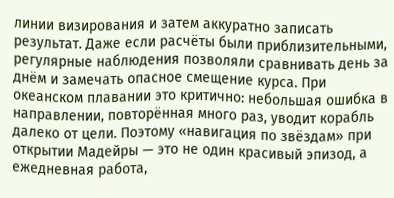линии визирования и затем аккуратно записать результат. Даже если расчёты были приблизительными, регулярные наблюдения позволяли сравнивать день за днём и замечать опасное смещение курса. При океанском плавании это критично: небольшая ошибка в направлении, повторённая много раз, уводит корабль далеко от цели. Поэтому «навигация по звёздам» при открытии Мадейры — это не один красивый эпизод, а ежедневная работа,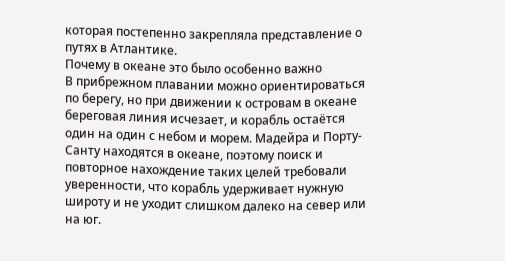которая постепенно закрепляла представление о путях в Атлантике.
Почему в океане это было особенно важно
В прибрежном плавании можно ориентироваться по берегу, но при движении к островам в океане береговая линия исчезает, и корабль остаётся один на один с небом и морем. Мадейра и Порту-Санту находятся в океане, поэтому поиск и повторное нахождение таких целей требовали уверенности, что корабль удерживает нужную широту и не уходит слишком далеко на север или на юг.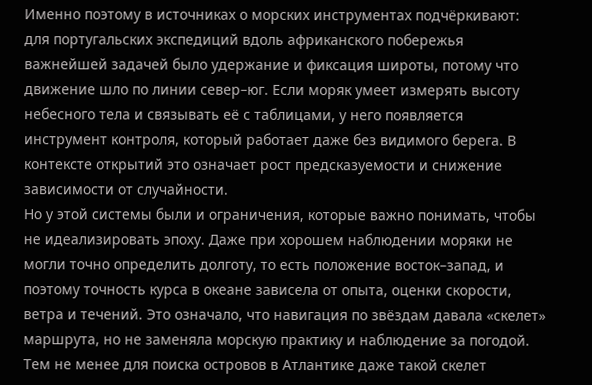Именно поэтому в источниках о морских инструментах подчёркивают: для португальских экспедиций вдоль африканского побережья важнейшей задачей было удержание и фиксация широты, потому что движение шло по линии север–юг. Если моряк умеет измерять высоту небесного тела и связывать её с таблицами, у него появляется инструмент контроля, который работает даже без видимого берега. В контексте открытий это означает рост предсказуемости и снижение зависимости от случайности.
Но у этой системы были и ограничения, которые важно понимать, чтобы не идеализировать эпоху. Даже при хорошем наблюдении моряки не могли точно определить долготу, то есть положение восток–запад, и поэтому точность курса в океане зависела от опыта, оценки скорости, ветра и течений. Это означало, что навигация по звёздам давала «скелет» маршрута, но не заменяла морскую практику и наблюдение за погодой. Тем не менее для поиска островов в Атлантике даже такой скелет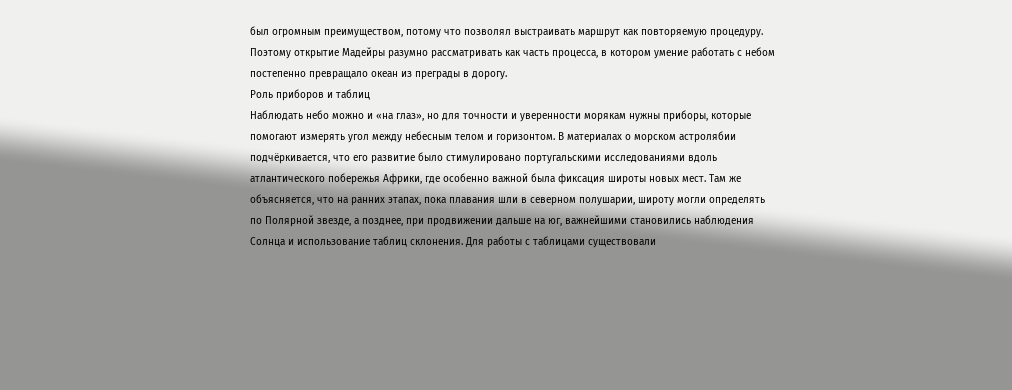был огромным преимуществом, потому что позволял выстраивать маршрут как повторяемую процедуру. Поэтому открытие Мадейры разумно рассматривать как часть процесса, в котором умение работать с небом постепенно превращало океан из преграды в дорогу.
Роль приборов и таблиц
Наблюдать небо можно и «на глаз», но для точности и уверенности морякам нужны приборы, которые помогают измерять угол между небесным телом и горизонтом. В материалах о морском астролябии подчёркивается, что его развитие было стимулировано португальскими исследованиями вдоль атлантического побережья Африки, где особенно важной была фиксация широты новых мест. Там же объясняется, что на ранних этапах, пока плавания шли в северном полушарии, широту могли определять по Полярной звезде, а позднее, при продвижении дальше на юг, важнейшими становились наблюдения Солнца и использование таблиц склонения. Для работы с таблицами существовали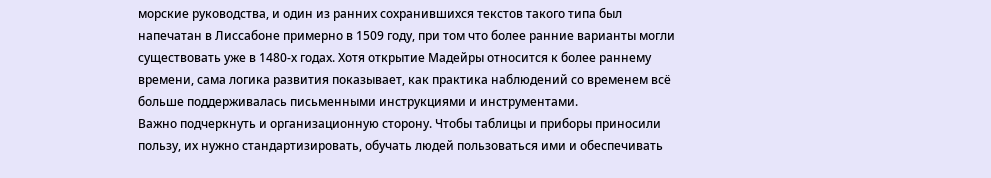морские руководства, и один из ранних сохранившихся текстов такого типа был напечатан в Лиссабоне примерно в 1509 году, при том что более ранние варианты могли существовать уже в 1480-х годах. Хотя открытие Мадейры относится к более раннему времени, сама логика развития показывает, как практика наблюдений со временем всё больше поддерживалась письменными инструкциями и инструментами.
Важно подчеркнуть и организационную сторону. Чтобы таблицы и приборы приносили пользу, их нужно стандартизировать, обучать людей пользоваться ими и обеспечивать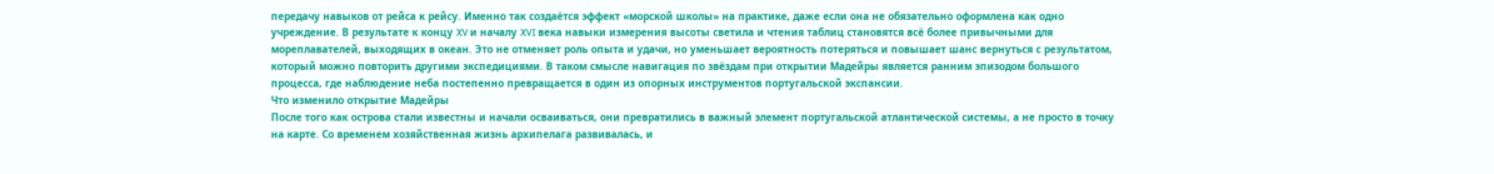передачу навыков от рейса к рейсу. Именно так создаётся эффект «морской школы» на практике, даже если она не обязательно оформлена как одно учреждение. В результате к концу XV и началу XVI века навыки измерения высоты светила и чтения таблиц становятся всё более привычными для мореплавателей, выходящих в океан. Это не отменяет роль опыта и удачи, но уменьшает вероятность потеряться и повышает шанс вернуться с результатом, который можно повторить другими экспедициями. В таком смысле навигация по звёздам при открытии Мадейры является ранним эпизодом большого процесса, где наблюдение неба постепенно превращается в один из опорных инструментов португальской экспансии.
Что изменило открытие Мадейры
После того как острова стали известны и начали осваиваться, они превратились в важный элемент португальской атлантической системы, а не просто в точку на карте. Со временем хозяйственная жизнь архипелага развивалась, и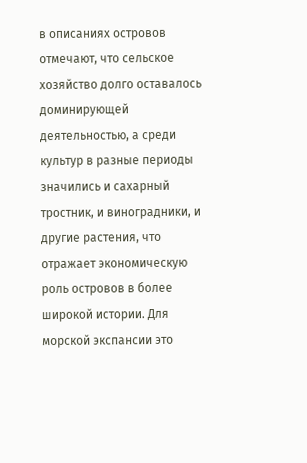в описаниях островов отмечают, что сельское хозяйство долго оставалось доминирующей деятельностью, а среди культур в разные периоды значились и сахарный тростник, и виноградники, и другие растения, что отражает экономическую роль островов в более широкой истории. Для морской экспансии это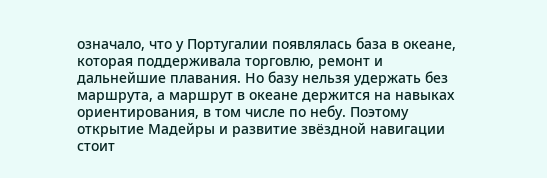означало, что у Португалии появлялась база в океане, которая поддерживала торговлю, ремонт и дальнейшие плавания. Но базу нельзя удержать без маршрута, а маршрут в океане держится на навыках ориентирования, в том числе по небу. Поэтому открытие Мадейры и развитие звёздной навигации стоит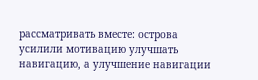рассматривать вместе: острова усилили мотивацию улучшать навигацию, а улучшение навигации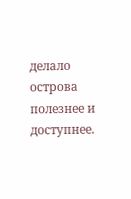делало острова полезнее и доступнее.